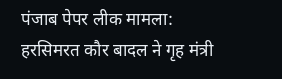पंजाब पेपर लीक मामला: हरसिमरत कौर बादल ने गृह मंत्री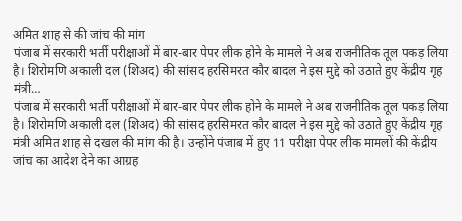अमित शाह से की जांच की मांग
पंजाब में सरकारी भर्ती परीक्षाओं में बार-बार पेपर लीक होने के मामले ने अब राजनीतिक तूल पकड़ लिया है। शिरोमणि अकाली दल (शिअद) की सांसद हरसिमरत कौर बादल ने इस मुद्दे को उठाते हुए केंद्रीय गृह मंत्री…
पंजाब में सरकारी भर्ती परीक्षाओं में बार-बार पेपर लीक होने के मामले ने अब राजनीतिक तूल पकड़ लिया है। शिरोमणि अकाली दल (शिअद) की सांसद हरसिमरत कौर बादल ने इस मुद्दे को उठाते हुए केंद्रीय गृह मंत्री अमित शाह से दखल की मांग की है। उन्होंने पंजाब में हुए 11 परीक्षा पेपर लीक मामलों की केंद्रीय जांच का आदेश देने का आग्रह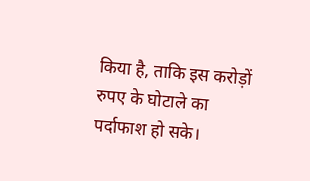किया है, ताकि इस करोड़ों रुपए के घोटाले का पर्दाफाश हो सके।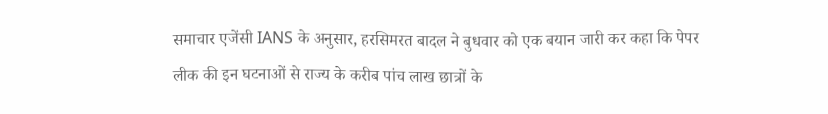समाचार एजेंसी IANS के अनुसार, हरसिमरत बादल ने बुधवार को एक बयान जारी कर कहा कि पेपर लीक की इन घटनाओं से राज्य के करीब पांच लाख छात्रों के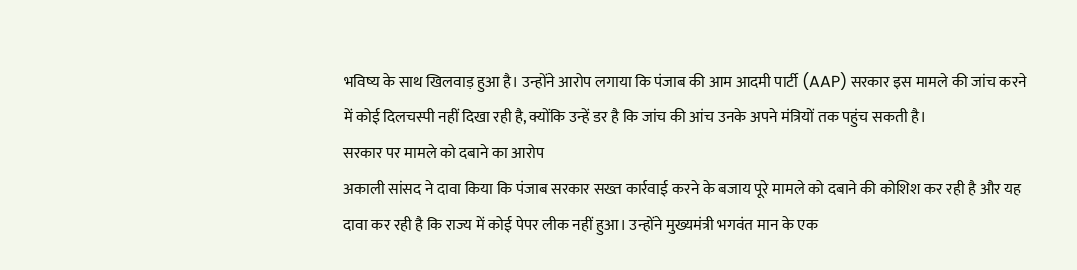भविष्य के साथ खिलवाड़ हुआ है। उन्होंने आरोप लगाया कि पंजाब की आम आदमी पार्टी (AAP) सरकार इस मामले की जांच करने में कोई दिलचस्पी नहीं दिखा रही है, क्योंकि उन्हें डर है कि जांच की आंच उनके अपने मंत्रियों तक पहुंच सकती है।
सरकार पर मामले को दबाने का आरोप
अकाली सांसद ने दावा किया कि पंजाब सरकार सख्त कार्रवाई करने के बजाय पूरे मामले को दबाने की कोशिश कर रही है और यह दावा कर रही है कि राज्य में कोई पेपर लीक नहीं हुआ। उन्होंने मुख्यमंत्री भगवंत मान के एक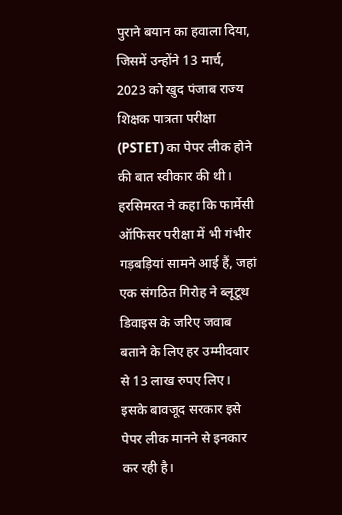पुराने बयान का हवाला दिया, जिसमें उन्होंने 13 मार्च, 2023 को खुद पंजाब राज्य शिक्षक पात्रता परीक्षा (PSTET) का पेपर लीक होने की बात स्वीकार की थी।
हरसिमरत ने कहा कि फार्मेसी ऑफिसर परीक्षा में भी गंभीर गड़बड़ियां सामने आई हैं, जहां एक संगठित गिरोह ने ब्लूटूथ डिवाइस के जरिए जवाब बताने के लिए हर उम्मीदवार से 13 लाख रुपए लिए। इसके बावजूद सरकार इसे पेपर लीक मानने से इनकार कर रही है।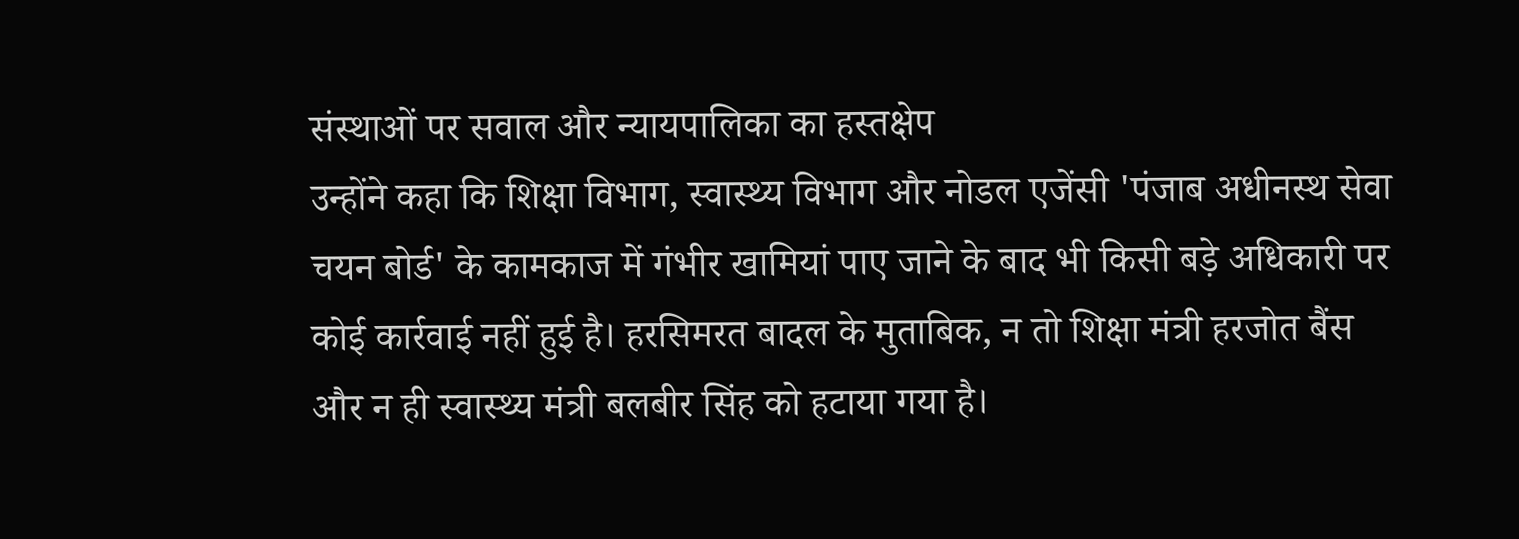संस्थाओं पर सवाल और न्यायपालिका का हस्तक्षेप
उन्होंने कहा कि शिक्षा विभाग, स्वास्थ्य विभाग और नोडल एजेंसी 'पंजाब अधीनस्थ सेवा चयन बोर्ड' के कामकाज में गंभीर खामियां पाए जाने के बाद भी किसी बड़े अधिकारी पर कोई कार्रवाई नहीं हुई है। हरसिमरत बादल के मुताबिक, न तो शिक्षा मंत्री हरजोत बैंस और न ही स्वास्थ्य मंत्री बलबीर सिंह को हटाया गया है।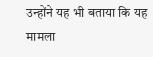उन्होंने यह भी बताया कि यह मामला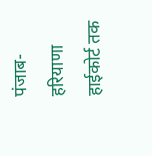पंजाब-हरियाणा हाईकोर्ट तक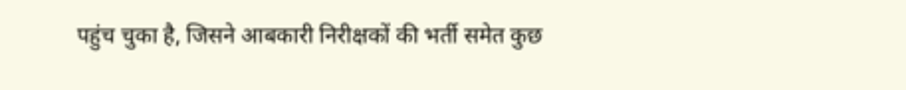पहुंच चुका है, जिसने आबकारी निरीक्षकों की भर्ती समेत कुछ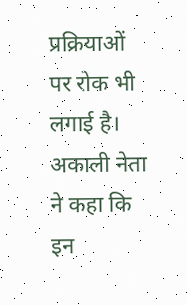प्रक्रियाओं पर रोक भी लगाई है। अकाली नेता ने कहा कि इन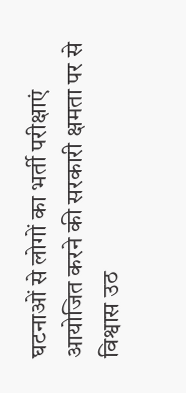घटनाओं से लोगों का भर्ती परीक्षाएं आयोजित करने की सरकारी क्षमता पर से विश्वास उठ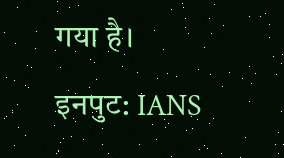गया है।
इनपुट: IANS